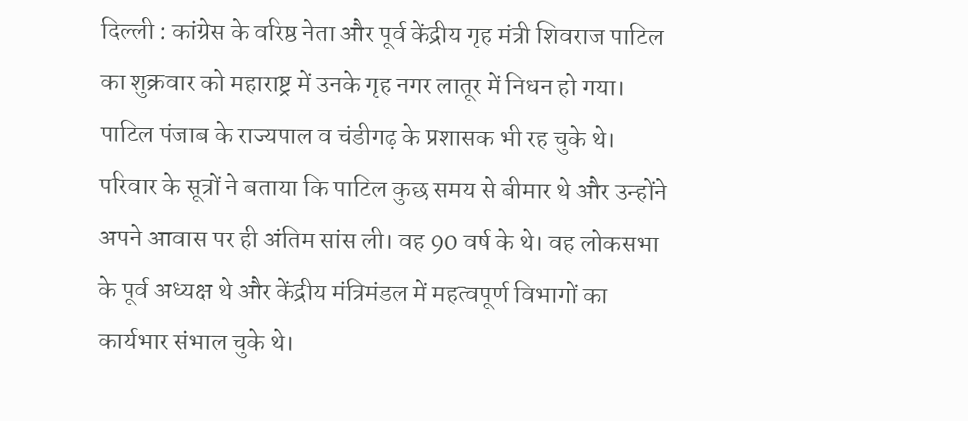दिल्ली : कांग्रेस के वरिष्ठ नेता और पूर्व केंद्रीय गृह मंत्री शिवराज पाटिल का शुक्रवार को महाराष्ट्र में उनके गृह नगर लातूर में निधन हो गया। पाटिल पंजाब के राज्यपाल व चंडीगढ़ के प्रशासक भी रह चुके थे।
परिवार के सूत्रों ने बताया कि पाटिल कुछ समय से बीमार थे और उन्होंने अपने आवास पर ही अंतिम सांस ली। वह 90 वर्ष के थे। वह लोकसभा के पूर्व अध्यक्ष थे और केंद्रीय मंत्रिमंडल में महत्वपूर्ण विभागों का कार्यभार संभाल चुके थे।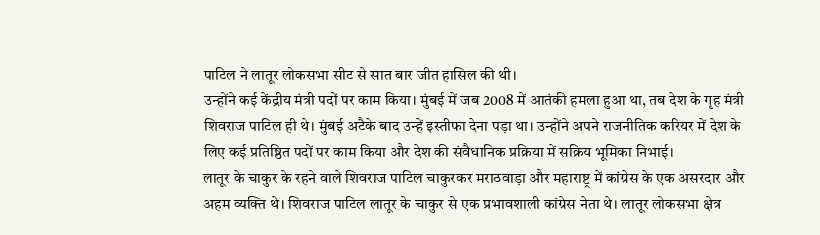पाटिल ने लातूर लोकसभा सीट से सात बार जीत हासिल की थी।
उन्होंने कई केंद्रीय मंत्री पदों पर काम किया। मुंबई में जब 2008 में आतंकी हमला हुआ था, तब देश के गृह मंत्री शिवराज पाटिल ही थे। मुंबई अटैके बाद उन्हें इस्तीफा देना पड़ा था। उन्होंने अपने राजनीतिक करियर में देश के लिए कई प्रतिष्ठित पदों पर काम किया और देश की संवैधानिक प्रक्रिया में सक्रिय भूमिका निभाई।
लातूर के चाकुर के रहने वाले शिवराज पाटिल चाकुरकर मराठवाड़ा और महाराष्ट्र में कांग्रेस के एक असरदार और अहम व्यक्ति थे। शिवराज पाटिल लातूर के चाकुर से एक प्रभावशाली कांग्रेस नेता थे। लातूर लोकसभा क्षेत्र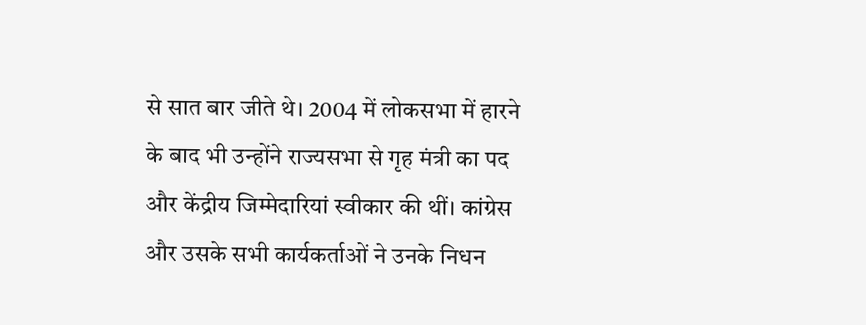से सात बार जीते थे। 2004 में लोकसभा में हारने के बाद भी उन्होंने राज्यसभा से गृह मंत्री का पद और केंद्रीय जिम्मेदारियां स्वीकार की थीं। कांग्रेस और उसके सभी कार्यकर्ताओं ने उनके निधन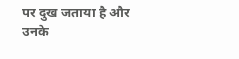पर दुख जताया है और उनके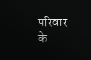परिवार के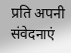प्रति अपनी संवेदनाएं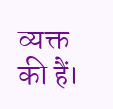व्यक्त की हैं।